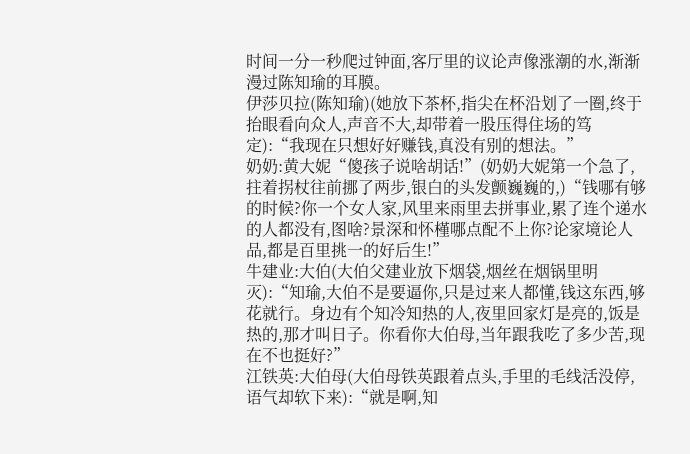时间一分一秒爬过钟面,客厅里的议论声像涨潮的水,渐渐漫过陈知瑜的耳膜。
伊莎贝拉(陈知瑜)(她放下茶杯,指尖在杯沿划了一圈,终于抬眼看向众人,声音不大,却带着一股压得住场的笃定):“我现在只想好好赚钱,真没有别的想法。”
奶奶:黄大妮“傻孩子说啥胡话!”(奶奶大妮第一个急了,拄着拐杖往前挪了两步,银白的头发颤巍巍的,)“钱哪有够的时候?你一个女人家,风里来雨里去拼事业,累了连个递水的人都没有,图啥?景深和怀槿哪点配不上你?论家境论人品,都是百里挑一的好后生!”
牛建业:大伯(大伯父建业放下烟袋,烟丝在烟锅里明灭):“知瑜,大伯不是要逼你,只是过来人都懂,钱这东西,够花就行。身边有个知冷知热的人,夜里回家灯是亮的,饭是热的,那才叫日子。你看你大伯母,当年跟我吃了多少苦,现在不也挺好?”
江铁英:大伯母(大伯母铁英跟着点头,手里的毛线活没停,语气却软下来):“就是啊,知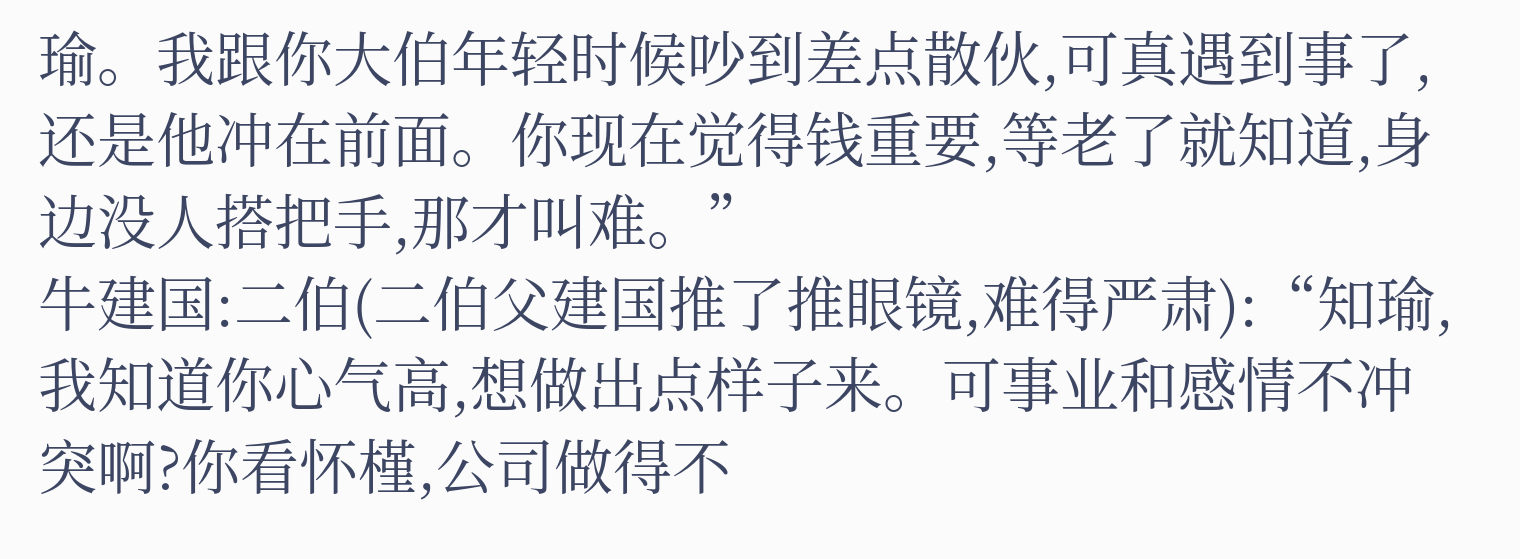瑜。我跟你大伯年轻时候吵到差点散伙,可真遇到事了,还是他冲在前面。你现在觉得钱重要,等老了就知道,身边没人搭把手,那才叫难。”
牛建国:二伯(二伯父建国推了推眼镜,难得严肃):“知瑜,我知道你心气高,想做出点样子来。可事业和感情不冲突啊?你看怀槿,公司做得不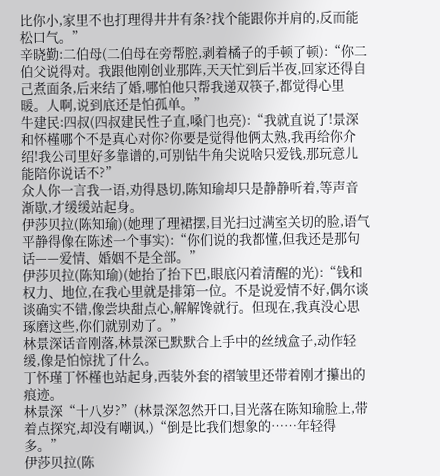比你小,家里不也打理得井井有条?找个能跟你并肩的,反而能松口气。”
辛晓勤:二伯母(二伯母在旁帮腔,剥着橘子的手顿了顿):“你二伯父说得对。我跟他刚创业那阵,天天忙到后半夜,回家还得自己煮面条,后来结了婚,哪怕他只帮我递双筷子,都觉得心里暖。人啊,说到底还是怕孤单。”
牛建民:四叔(四叔建民性子直,嗓门也亮):“我就直说了!景深和怀槿哪个不是真心对你?你要是觉得他俩太熟,我再给你介绍!我公司里好多靠谱的,可别钻牛角尖说啥只爱钱,那玩意儿能陪你说话不?”
众人你一言我一语,劝得恳切,陈知瑜却只是静静听着,等声音渐歇,才缓缓站起身。
伊莎贝拉(陈知瑜)(她理了理裙摆,目光扫过满室关切的脸,语气平静得像在陈述一个事实):“你们说的我都懂,但我还是那句话——爱情、婚姻不是全部。”
伊莎贝拉(陈知瑜)(她抬了抬下巴,眼底闪着清醒的光):“钱和权力、地位,在我心里就是排第一位。不是说爱情不好,偶尔谈谈确实不错,像尝块甜点心,解解馋就行。但现在,我真没心思琢磨这些,你们就别劝了。”
林景深话音刚落,林景深已默默合上手中的丝绒盒子,动作轻缓,像是怕惊扰了什么。
丁怀瑾丁怀槿也站起身,西装外套的褶皱里还带着刚才攥出的痕迹。
林景深“十八岁?”(林景深忽然开口,目光落在陈知瑜脸上,带着点探究,却没有嘲讽,)“倒是比我们想象的……年轻得多。”
伊莎贝拉(陈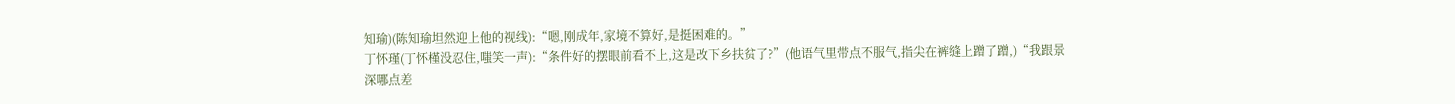知瑜)(陈知瑜坦然迎上他的视线):“嗯,刚成年,家境不算好,是挺困难的。”
丁怀瑾(丁怀槿没忍住,嗤笑一声):“条件好的摆眼前看不上,这是改下乡扶贫了?”(他语气里带点不服气,指尖在裤缝上蹭了蹭,)“我跟景深哪点差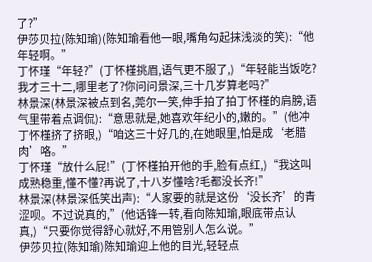了?”
伊莎贝拉(陈知瑜)(陈知瑜看他一眼,嘴角勾起抹浅淡的笑):“他年轻啊。”
丁怀瑾“年轻?”(丁怀槿挑眉,语气更不服了,)“年轻能当饭吃?我才三十二,哪里老了?你问问景深,三十几岁算老吗?”
林景深(林景深被点到名,莞尔一笑,伸手拍了拍丁怀槿的肩膀,语气里带着点调侃):“意思就是,她喜欢年纪小的,嫩的。”(他冲丁怀槿挤了挤眼,)“咱这三十好几的,在她眼里,怕是成‘老腊肉’咯。”
丁怀瑾“放什么屁!”(丁怀槿拍开他的手,脸有点红,)“我这叫成熟稳重,懂不懂?再说了,十八岁懂啥?毛都没长齐!”
林景深(林景深低笑出声):“人家要的就是这份‘没长齐’的青涩呗。不过说真的,”(他话锋一转,看向陈知瑜,眼底带点认真,)“只要你觉得舒心就好,不用管别人怎么说。”
伊莎贝拉(陈知瑜)陈知瑜迎上他的目光,轻轻点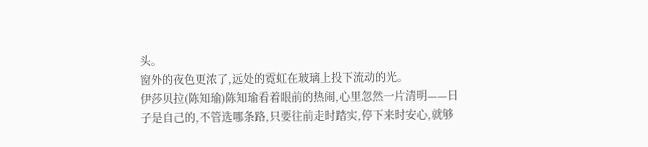头。
窗外的夜色更浓了,远处的霓虹在玻璃上投下流动的光。
伊莎贝拉(陈知瑜)陈知瑜看着眼前的热闹,心里忽然一片清明——日子是自己的,不管选哪条路,只要往前走时踏实,停下来时安心,就够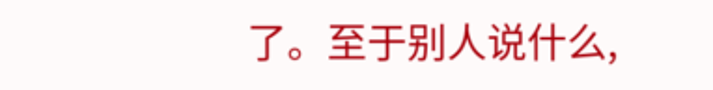了。至于别人说什么,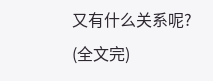又有什么关系呢?
(全文完)